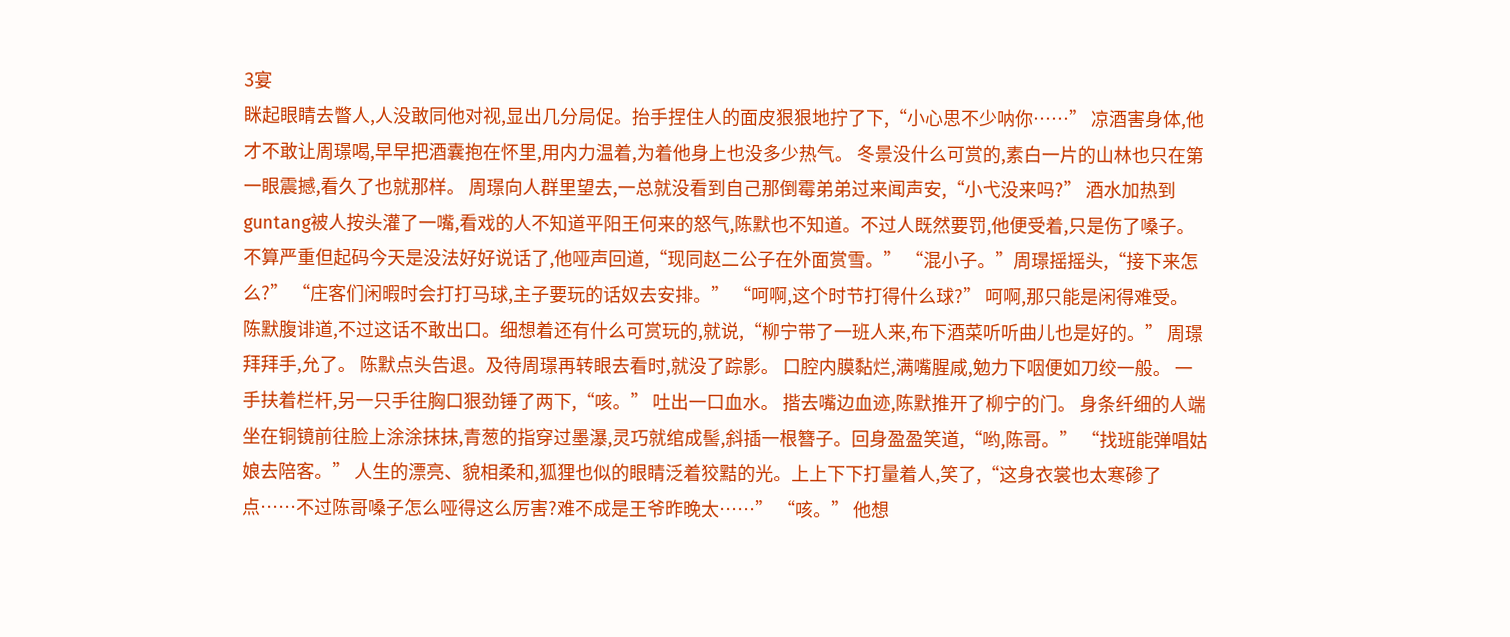3宴
眯起眼睛去瞥人,人没敢同他对视,显出几分局促。抬手捏住人的面皮狠狠地拧了下,“小心思不少呐你……” 凉酒害身体,他才不敢让周璟喝,早早把酒囊抱在怀里,用内力温着,为着他身上也没多少热气。 冬景没什么可赏的,素白一片的山林也只在第一眼震撼,看久了也就那样。 周璟向人群里望去,一总就没看到自己那倒霉弟弟过来闻声安,“小弋没来吗?” 酒水加热到guntang被人按头灌了一嘴,看戏的人不知道平阳王何来的怒气,陈默也不知道。不过人既然要罚,他便受着,只是伤了嗓子。不算严重但起码今天是没法好好说话了,他哑声回道,“现同赵二公子在外面赏雪。” “混小子。”周璟摇摇头,“接下来怎么?” “庄客们闲暇时会打打马球,主子要玩的话奴去安排。” “呵啊,这个时节打得什么球?” 呵啊,那只能是闲得难受。 陈默腹诽道,不过这话不敢出口。细想着还有什么可赏玩的,就说,“柳宁带了一班人来,布下酒菜听听曲儿也是好的。” 周璟拜拜手,允了。 陈默点头告退。及待周璟再转眼去看时,就没了踪影。 口腔内膜黏烂,满嘴腥咸,勉力下咽便如刀绞一般。 一手扶着栏杆,另一只手往胸口狠劲锤了两下,“咳。” 吐出一口血水。 揩去嘴边血迹,陈默推开了柳宁的门。 身条纤细的人端坐在铜镜前往脸上涂涂抹抹,青葱的指穿过墨瀑,灵巧就绾成髻,斜插一根簪子。回身盈盈笑道,“哟,陈哥。” “找班能弹唱姑娘去陪客。” 人生的漂亮、貌相柔和,狐狸也似的眼睛泛着狡黠的光。上上下下打量着人,笑了,“这身衣裳也太寒碜了点……不过陈哥嗓子怎么哑得这么厉害?难不成是王爷昨晚太……” “咳。” 他想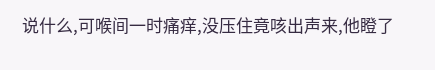说什么,可喉间一时痛痒,没压住竟咳出声来,他瞪了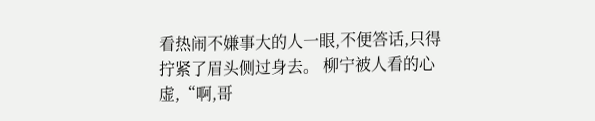看热闹不嫌事大的人一眼,不便答话,只得拧紧了眉头侧过身去。 柳宁被人看的心虚,“啊,哥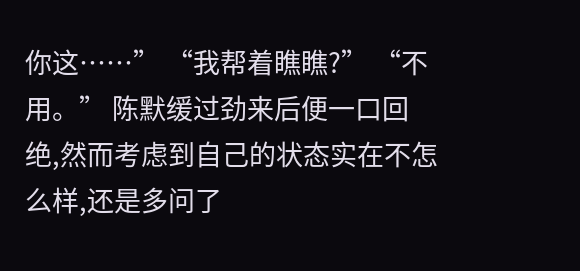你这……” “我帮着瞧瞧?” “不用。” 陈默缓过劲来后便一口回绝,然而考虑到自己的状态实在不怎么样,还是多问了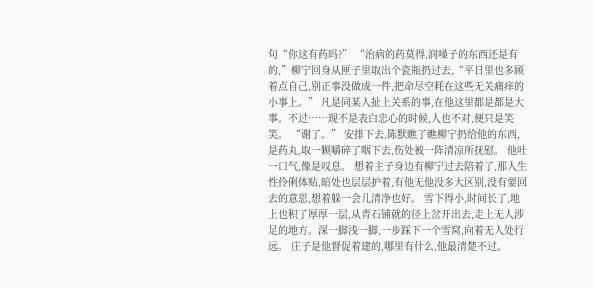句“你这有药吗?” “治病的药莫得,润嗓子的东西还是有的,”柳宁回身从匣子里取出个瓷瓶扔过去,“平日里也多顾着点自己,别正事没做成一件,把命尽空耗在这些无关痛痒的小事上。” 凡是同某人扯上关系的事,在他这里都是都是大事。不过……现不是表白忠心的时候,人也不对,便只是笑笑。 “谢了。” 安排下去,陈默瞧了瞧柳宁扔给他的东西, 是药丸,取一颗嚼碎了咽下去,伤处被一阵清凉所抚慰。 他吐一口气,像是叹息。 想着主子身边有柳宁过去陪着了,那人生性伶俐体贴,暗处也层层护着,有他无他没多大区别,没有要回去的意思,想着躲一会儿清净也好。 雪下得小,时间长了,地上也积了厚厚一层,从青石铺就的径上岔开出去,走上无人涉足的地方。深一脚浅一脚,一步踩下一个雪窝,向着无人处行远。 庄子是他督促着建的,哪里有什么,他最清楚不过。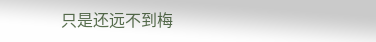只是还远不到梅